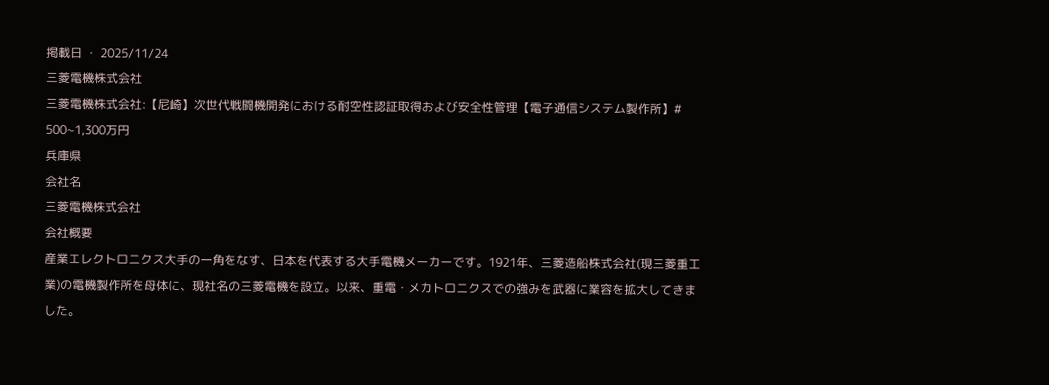掲載日 ・ 2025/11/24
三菱電機株式会社
三菱電機株式会社:【尼崎】次世代戦闘機開発における耐空性認証取得および安全性管理【電子通信システム製作所】#
500~1,300万円
兵庫県
会社名
三菱電機株式会社
会社概要
産業エレクトロニクス大手の一角をなす、日本を代表する大手電機メーカーです。1921年、三菱造船株式会社(現三菱重工業)の電機製作所を母体に、現社名の三菱電機を設立。以来、重電・メカトロニクスでの強みを武器に業容を拡大してきました。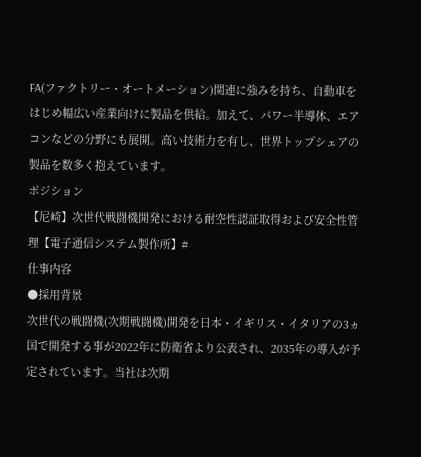FA(ファクトリー・オートメーション)関連に強みを持ち、自動車をはじめ幅広い産業向けに製品を供給。加えて、パワー半導体、エアコンなどの分野にも展開。高い技術力を有し、世界トップシェアの製品を数多く抱えています。
ポジション
【尼崎】次世代戦闘機開発における耐空性認証取得および安全性管理【電子通信システム製作所】#
仕事内容
●採用背景
次世代の戦闘機(次期戦闘機)開発を日本・イギリス・イタリアの3ヵ国で開発する事が2022年に防衛省より公表され、2035年の導入が予定されています。当社は次期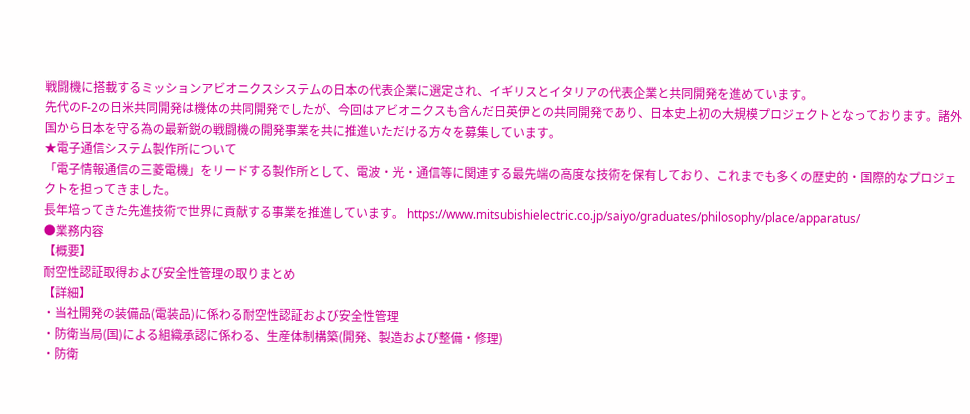戦闘機に搭載するミッションアビオニクスシステムの日本の代表企業に選定され、イギリスとイタリアの代表企業と共同開発を進めています。
先代のF-2の日米共同開発は機体の共同開発でしたが、今回はアビオニクスも含んだ日英伊との共同開発であり、日本史上初の大規模プロジェクトとなっております。諸外国から日本を守る為の最新鋭の戦闘機の開発事業を共に推進いただける方々を募集しています。
★電子通信システム製作所について
「電子情報通信の三菱電機」をリードする製作所として、電波・光・通信等に関連する最先端の高度な技術を保有しており、これまでも多くの歴史的・国際的なプロジェクトを担ってきました。
長年培ってきた先進技術で世界に貢献する事業を推進しています。 https://www.mitsubishielectric.co.jp/saiyo/graduates/philosophy/place/apparatus/
●業務内容
【概要】
耐空性認証取得および安全性管理の取りまとめ
【詳細】
・当社開発の装備品(電装品)に係わる耐空性認証および安全性管理
・防衛当局(国)による組織承認に係わる、生産体制構築(開発、製造および整備・修理)
・防衛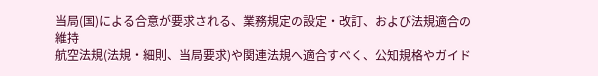当局(国)による合意が要求される、業務規定の設定・改訂、および法規適合の維持
航空法規(法規・細則、当局要求)や関連法規へ適合すべく、公知規格やガイド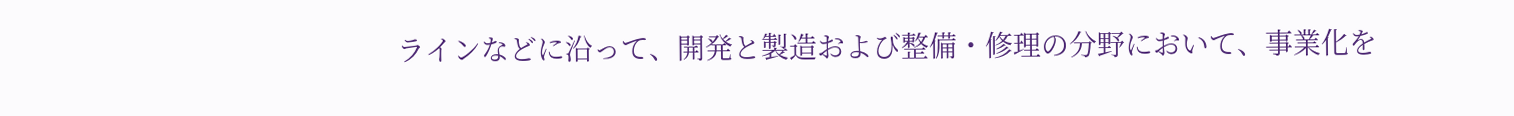ラインなどに沿って、開発と製造および整備・修理の分野において、事業化を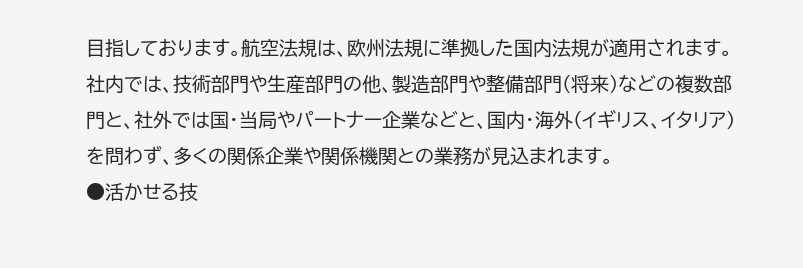目指しております。航空法規は、欧州法規に準拠した国内法規が適用されます。
社内では、技術部門や生産部門の他、製造部門や整備部門(将来)などの複数部門と、社外では国・当局やパートナー企業などと、国内・海外(イギリス、イタリア)を問わず、多くの関係企業や関係機関との業務が見込まれます。
●活かせる技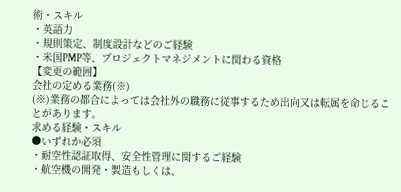術・スキル
・英語力
・規則策定、制度設計などのご経験
・米国PMP等、プロジェクトマネジメントに関わる資格
【変更の範囲】
会社の定める業務(※)
(※)業務の都合によっては会社外の職務に従事するため出向又は転属を命じることがあります。
求める経験・スキル
●いずれか必須
・耐空性認証取得、安全性管理に関するご経験
・航空機の開発・製造もしくは、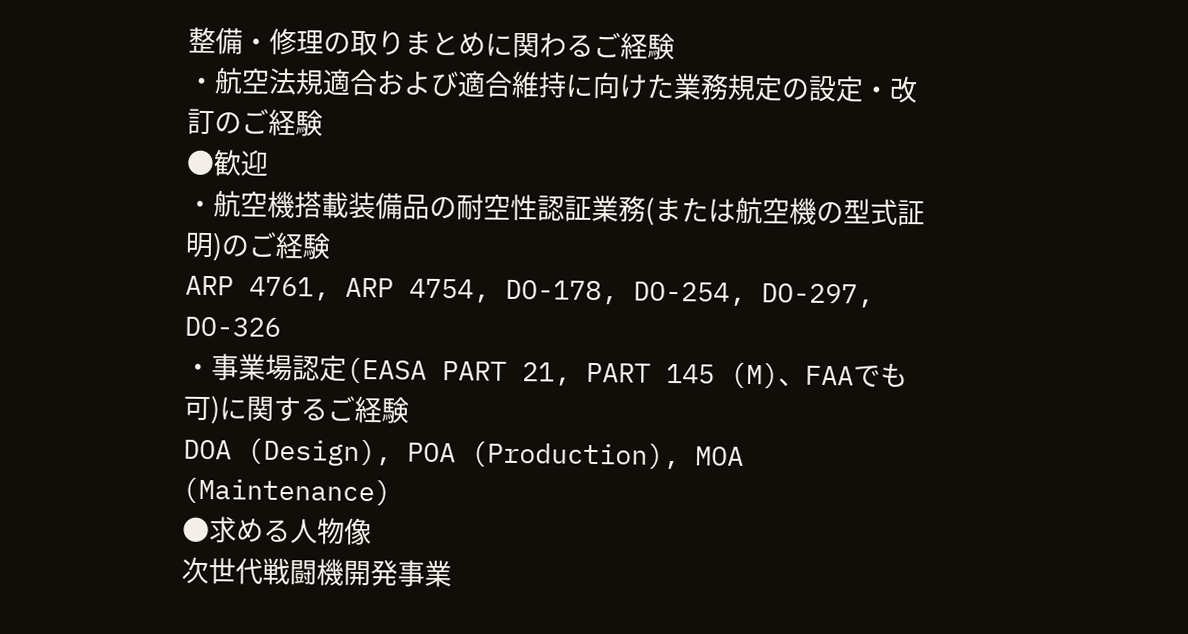整備・修理の取りまとめに関わるご経験
・航空法規適合および適合維持に向けた業務規定の設定・改訂のご経験
●歓迎
・航空機搭載装備品の耐空性認証業務(または航空機の型式証明)のご経験
ARP 4761, ARP 4754, DO-178, DO-254, DO-297, DO-326
・事業場認定(EASA PART 21, PART 145 (M)、FAAでも可)に関するご経験
DOA (Design), POA (Production), MOA (Maintenance)
●求める人物像
次世代戦闘機開発事業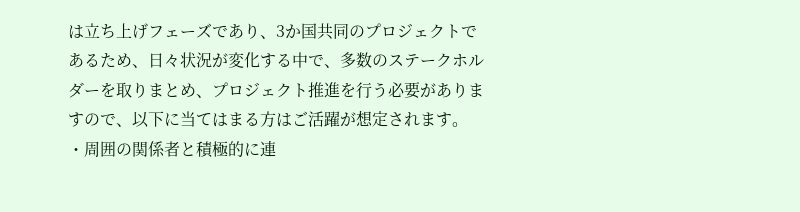は立ち上げフェーズであり、3か国共同のプロジェクトであるため、日々状況が変化する中で、多数のステークホルダーを取りまとめ、プロジェクト推進を行う必要がありますので、以下に当てはまる方はご活躍が想定されます。
・周囲の関係者と積極的に連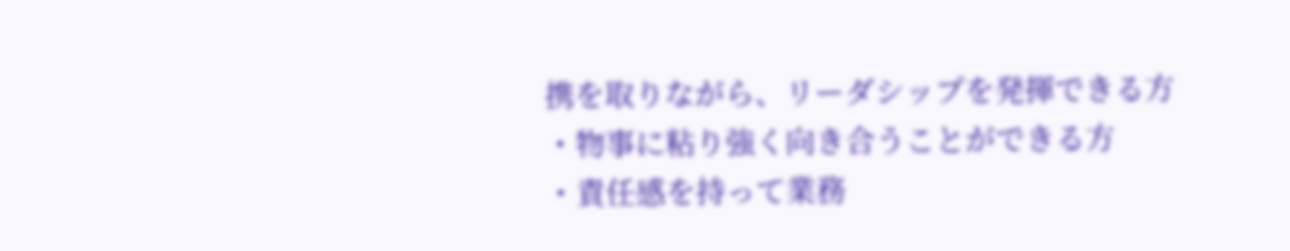携を取りながら、リーダシップを発揮できる方
・物事に粘り強く向き合うことができる方
・責任感を持って業務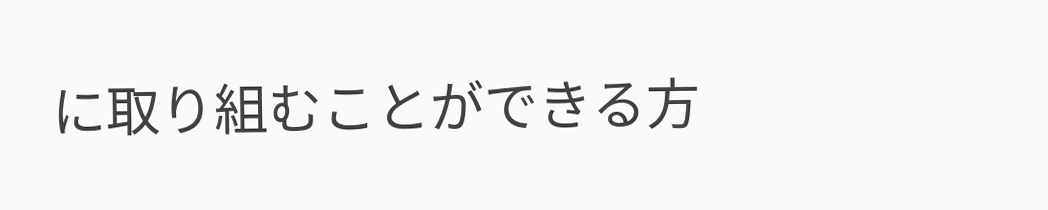に取り組むことができる方